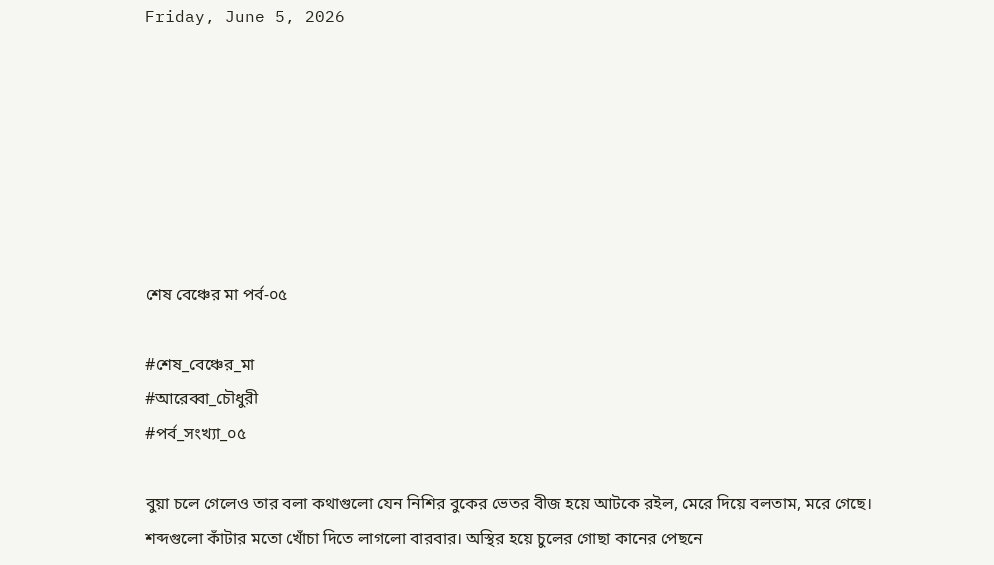Friday, June 5, 2026







শেষ বেঞ্চের মা পর্ব-০৫

#শেষ_বেঞ্চের_মা
#আরেব্বা_চৌধুরী
#পর্ব_সংখ্যা_০৫

বুয়া চলে গেলেও তার বলা কথাগুলো যেন নিশির বুকের ভেতর বীজ হয়ে আটকে রইল, মেরে দিয়ে বলতাম, মরে গেছে।
শব্দগুলো কাঁটার মতো খোঁচা দিতে লাগলো বারবার। অস্থির হয়ে চুলের গোছা কানের পেছনে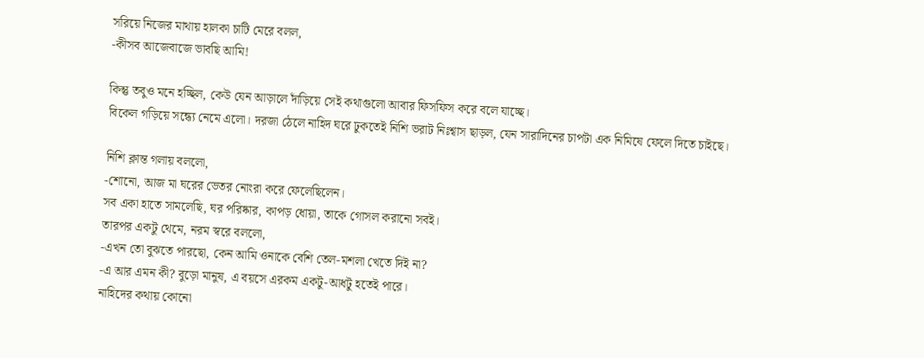সরিয়ে নিজের মাথায় হালকা চাটি মেরে বলল,
-কীসব আজেবাজে ভাবছি আমি!

কিন্তু তবুও মনে হচ্ছিল, কেউ যেন আড়ালে দাঁড়িয়ে সেই কথাগুলো আবার ফিসফিস করে বলে যাচ্ছে।
বিকেল গড়িয়ে সন্ধ্যে নেমে এলো। দরজা ঠেলে নাহিদ ঘরে ঢুকতেই নিশি ভরাট নিঃশ্বাস ছাড়ল, যেন সারাদিনের চাপটা এক নিমিষে ফেলে দিতে চাইছে।

নিশি ক্লান্ত গলায় বললো,
-শোনো, আজ মা ঘরের ভেতর নোংরা করে ফেলেছিলেন।
সব একা হাতে সামলেছি, ঘর পরিষ্কার, কাপড় ধোয়া, তাকে গোসল করানো সবই।
তারপর একটু থেমে, নরম স্বরে বললো,
-এখন তো বুঝতে পারছো, কেন আমি ওনাকে বেশি তেল-মশলা খেতে দিই না?
-এ আর এমন কী? বুড়ো মানুষ, এ বয়সে এরকম একটু-আধটু হতেই পারে।
নাহিদের কথায় কোনো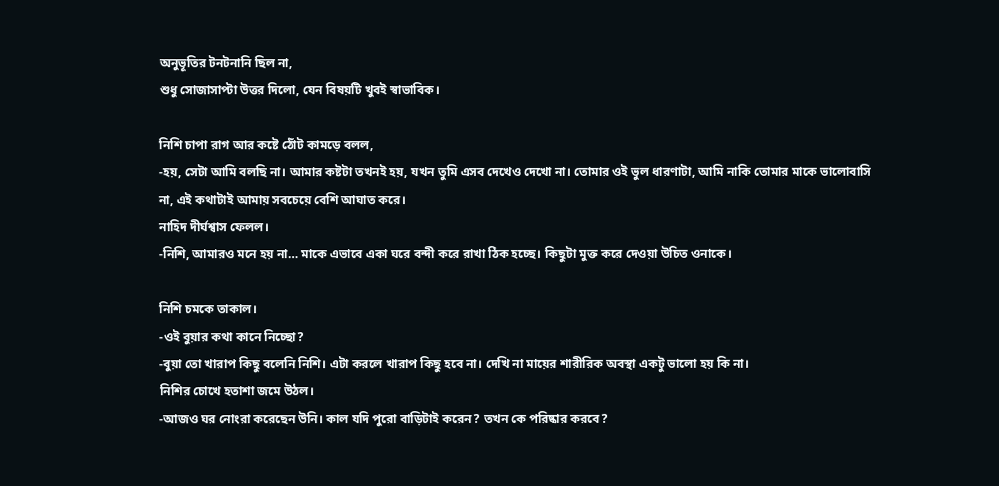অনুভূতির টনটনানি ছিল না,
শুধু সোজাসাপ্টা উত্তর দিলো, যেন বিষয়টি খুবই স্বাভাবিক।

নিশি চাপা রাগ আর কষ্টে ঠোঁট কামড়ে বলল,
-হয়, সেটা আমি বলছি না। আমার কষ্টটা তখনই হয়, যখন তুমি এসব দেখেও দেখো না। তোমার ওই ভুল ধারণাটা, আমি নাকি তোমার মাকে ভালোবাসি না, এই কথাটাই আমায় সবচেয়ে বেশি আঘাত করে।
নাহিদ দীর্ঘশ্বাস ফেলল।
-নিশি, আমারও মনে হয় না… মাকে এভাবে একা ঘরে বন্দী করে রাখা ঠিক হচ্ছে। কিছুটা মুক্ত করে দেওয়া উচিত ওনাকে।

নিশি চমকে তাকাল।
-ওই বুয়ার কথা কানে নিচ্ছো?
-বুয়া তো খারাপ কিছু বলেনি নিশি। এটা করলে খারাপ কিছু হবে না। দেখি না মায়ের শারীরিক অবস্থা একটু ভালো হয় কি না।
নিশির চোখে হতাশা জমে উঠল।
-আজও ঘর নোংরা করেছেন উনি। কাল যদি পুরো বাড়িটাই করেন? তখন কে পরিষ্কার করবে?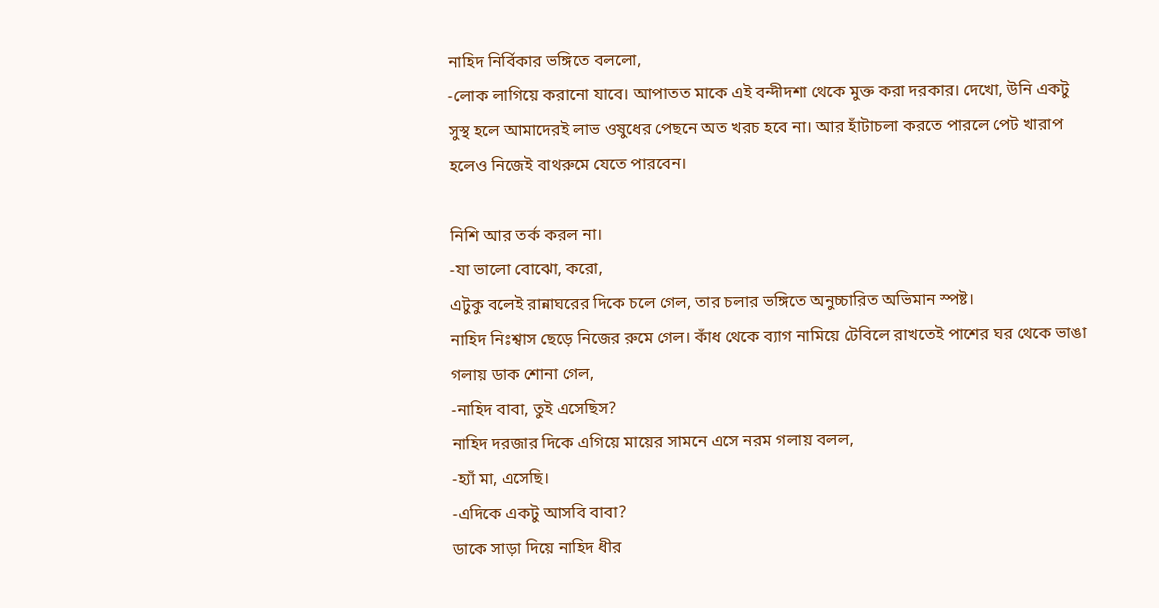নাহিদ নির্বিকার ভঙ্গিতে বললো,
-লোক লাগিয়ে করানো যাবে। আপাতত মাকে এই বন্দীদশা থেকে মুক্ত করা দরকার। দেখো, উনি একটু সুস্থ হলে আমাদেরই লাভ ওষুধের পেছনে অত খরচ হবে না। আর হাঁটাচলা করতে পারলে পেট খারাপ হলেও নিজেই বাথরুমে যেতে পারবেন।

নিশি আর তর্ক করল না।
-যা ভালো বোঝো, করো,
এটুকু বলেই রান্নাঘরের দিকে চলে গেল, তার চলার ভঙ্গিতে অনুচ্চারিত অভিমান স্পষ্ট।
নাহিদ নিঃশ্বাস ছেড়ে নিজের রুমে গেল। কাঁধ থেকে ব্যাগ নামিয়ে টেবিলে রাখতেই পাশের ঘর থেকে ভাঙা গলায় ডাক শোনা গেল,
-নাহিদ বাবা, তুই এসেছিস?
নাহিদ দরজার দিকে এগিয়ে মায়ের সামনে এসে নরম গলায় বলল,
-হ্যাঁ মা, এসেছি।
-এদিকে একটু আসবি বাবা?
ডাকে সাড়া দিয়ে নাহিদ ধীর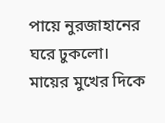পায়ে নুরজাহানের ঘরে ঢুকলো।
মায়ের মুখের দিকে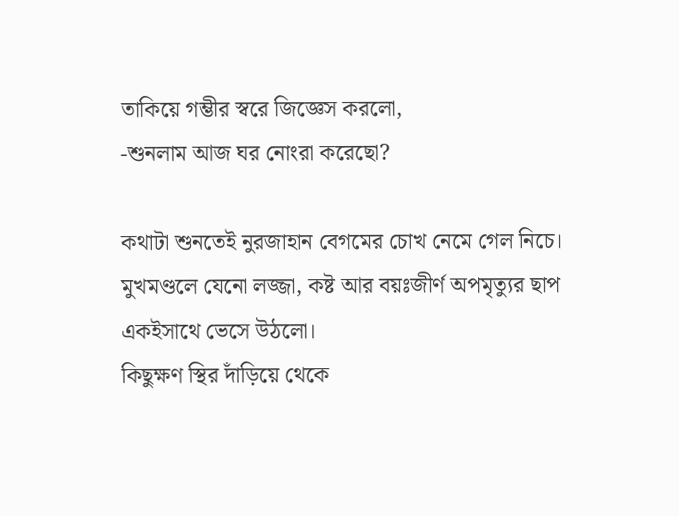তাকিয়ে গম্ভীর স্বরে জিজ্ঞেস করলো,
-শুনলাম আজ ঘর নোংরা করেছো?

কথাটা শুনতেই নুরজাহান বেগমের চোখ নেমে গেল নিচে।
মুখমণ্ডলে যেনো লজ্জা, কষ্ট আর বয়ঃজীর্ণ অপমৃত্যুর ছাপ একইসাথে ভেসে উঠলো।
কিছুক্ষণ স্থির দাঁড়িয়ে থেকে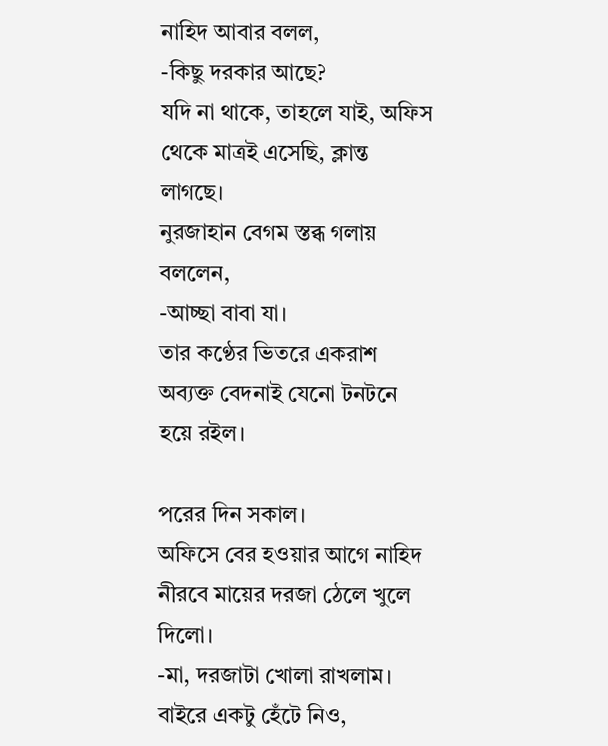নাহিদ আবার বলল,
-কিছু দরকার আছে?
যদি না থাকে, তাহলে যাই, অফিস থেকে মাত্রই এসেছি, ক্লান্ত লাগছে।
নুরজাহান বেগম স্তব্ধ গলায় বললেন,
-আচ্ছা বাবা যা।
তার কণ্ঠের ভিতরে একরাশ অব্যক্ত বেদনাই যেনো টনটনে হয়ে রইল।

পরের দিন সকাল।
অফিসে বের হওয়ার আগে নাহিদ নীরবে মায়ের দরজা ঠেলে খুলে দিলো।
-মা, দরজাটা খোলা রাখলাম। বাইরে একটু হেঁটে নিও,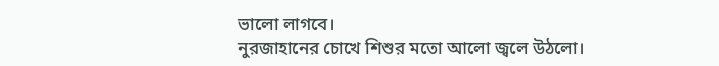ভালো লাগবে।
নুরজাহানের চোখে শিশুর মতো আলো জ্বলে উঠলো।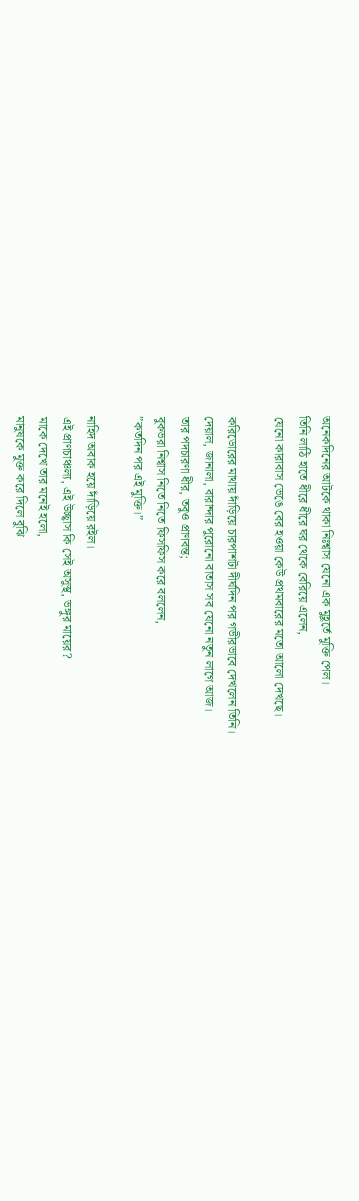অনেকদিনের আটকে থাকা নিঃশ্বাস যেনো এক মুহূর্তে মুক্তি পেল।
তিনি লাঠি হাতে ধীরে ধীরে ঘর থেকে বেরিয়ে এলেন,
যেনো কারাবাস ভেঙে বের হওয়া কেউ প্রথমবারের মতো আলো দেখছে।

করিডোরের মাথায় দাঁড়িয়ে চারপাশটা দীর্ঘদিন পর গভীরভাবে দেখলেন তিনি।
দেয়াল, জানালা, বারান্দার পুরোনো বাতাস সব যেনো নতুন লাগে আজ।
তার পদচারণা ধীর, তবুও প্রাণবন্ত;
বুকভরা নিশ্বাস নিতে নিতে ফিসফিস করে বললেন,
”কতদিন পর এই মুক্তি।”

নাহিদ অবাক হয়ে দাঁড়িয়ে রইল।
এই প্রাণচাঞ্চল্য, এই উচ্ছ্বাস কি সেই অসুস্থ, ভঙ্গুর মায়ের?
মাকে দেখে তার মনেই হলো,
মানুষকে মুক্ত করে দিলে বুঝি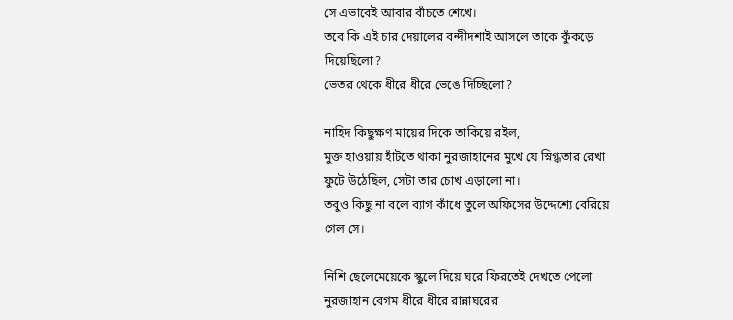সে এভাবেই আবার বাঁচতে শেখে।
তবে কি এই চার দেয়ালের বন্দীদশাই আসলে তাকে কুঁকড়ে দিয়েছিলো?
ভেতর থেকে ধীরে ধীরে ভেঙে দিচ্ছিলো?

নাহিদ কিছুক্ষণ মায়ের দিকে তাকিয়ে রইল,
মুক্ত হাওয়ায় হাঁটতে থাকা নুরজাহানের মুখে যে স্নিগ্ধতার রেখা ফুটে উঠেছিল, সেটা তার চোখ এড়ালো না।
তবুও কিছু না বলে ব্যাগ কাঁধে তুলে অফিসের উদ্দেশ্যে বেরিয়ে গেল সে।

নিশি ছেলেমেয়েকে স্কুলে দিয়ে ঘরে ফিরতেই দেখতে পেলো নুরজাহান বেগম ধীরে ধীরে রান্নাঘরের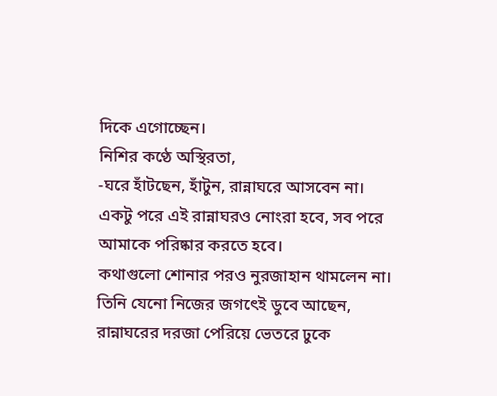দিকে এগোচ্ছেন।
নিশির কণ্ঠে অস্থিরতা,
-ঘরে হাঁটছেন, হাঁটুন, রান্নাঘরে আসবেন না।
একটু পরে এই রান্নাঘরও নোংরা হবে, সব পরে আমাকে পরিষ্কার করতে হবে।
কথাগুলো শোনার পরও নুরজাহান থামলেন না।
তিনি যেনো নিজের জগৎেই ডুবে আছেন,
রান্নাঘরের দরজা পেরিয়ে ভেতরে ঢুকে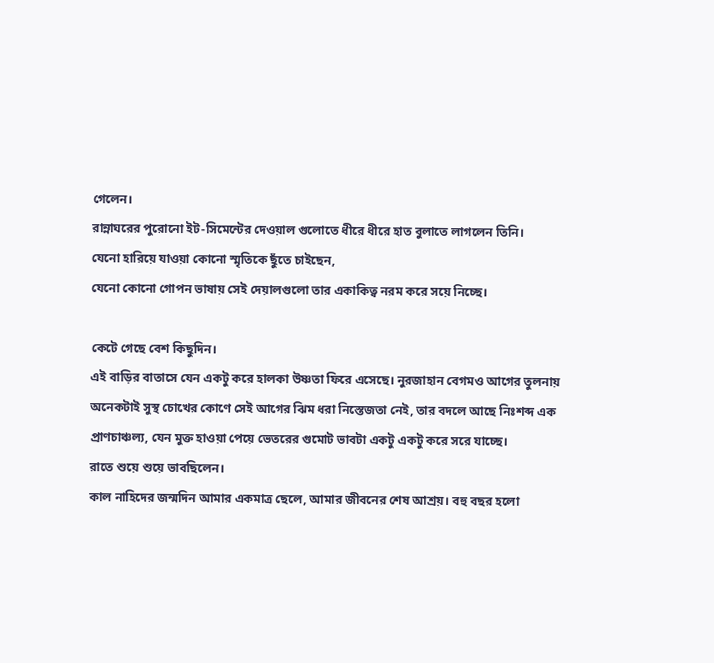গেলেন।
রান্নাঘরের পুরোনো ইট-সিমেন্টের দেওয়াল গুলোতে ধীরে ধীরে হাত বুলাতে লাগলেন তিনি।
যেনো হারিয়ে যাওয়া কোনো স্মৃতিকে ছুঁতে চাইছেন,
যেনো কোনো গোপন ভাষায় সেই দেয়ালগুলো তার একাকিত্ব নরম করে সয়ে নিচ্ছে।

কেটে গেছে বেশ কিছুদিন।
এই বাড়ির বাতাসে যেন একটু করে হালকা উষ্ণতা ফিরে এসেছে। নুরজাহান বেগমও আগের তুলনায় অনেকটাই সুস্থ চোখের কোণে সেই আগের ঝিম ধরা নিস্তেজতা নেই, তার বদলে আছে নিঃশব্দ এক প্রাণচাঞ্চল্য, যেন মুক্ত হাওয়া পেয়ে ভেতরের গুমোট ভাবটা একটু একটু করে সরে যাচ্ছে।
রাতে শুয়ে শুয়ে ভাবছিলেন।
কাল নাহিদের জন্মদিন আমার একমাত্র ছেলে, আমার জীবনের শেষ আশ্রয়। বহু বছর হলো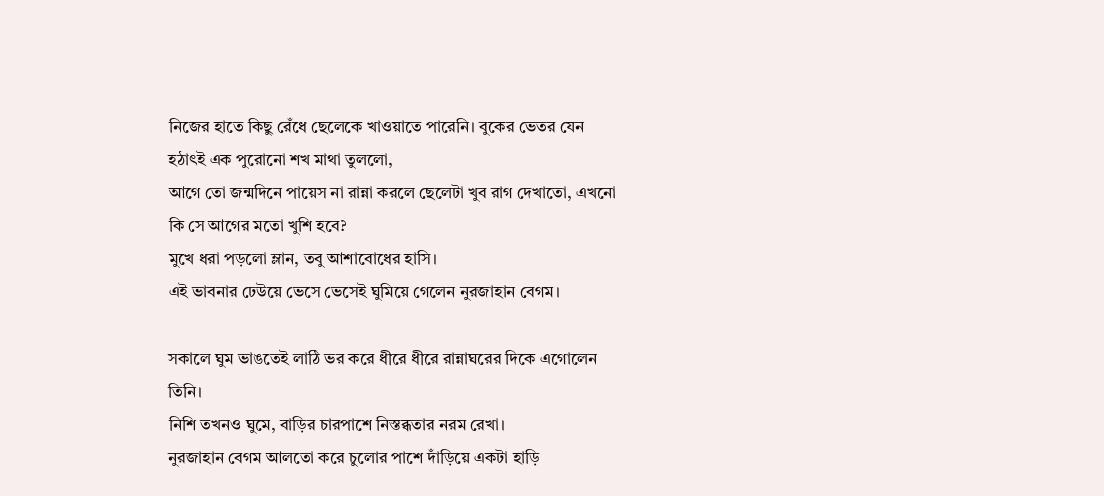নিজের হাতে কিছু রেঁধে ছেলেকে খাওয়াতে পারেনি। বুকের ভেতর যেন হঠাৎই এক পুরোনো শখ মাথা তুললো,
আগে তো জন্মদিনে পায়েস না রান্না করলে ছেলেটা খুব রাগ দেখাতো, এখনো কি সে আগের মতো খুশি হবে?
মুখে ধরা পড়লো ম্লান, তবু আশাবোধের হাসি।
এই ভাবনার ঢেউয়ে ভেসে ভেসেই ঘুমিয়ে গেলেন নুরজাহান বেগম।

সকালে ঘুম ভাঙতেই লাঠি ভর করে ধীরে ধীরে রান্নাঘরের দিকে এগোলেন তিনি।
নিশি তখনও ঘুমে, বাড়ির চারপাশে নিস্তব্ধতার নরম রেখা।
নুরজাহান বেগম আলতো করে চুলোর পাশে দাঁড়িয়ে একটা হাড়ি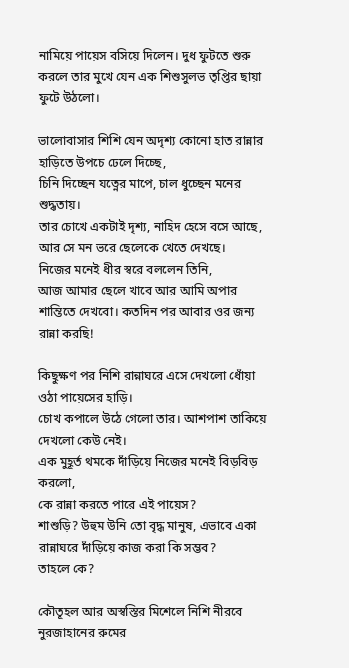নামিয়ে পায়েস বসিয়ে দিলেন। দুধ ফুটতে শুরু করলে তার মুখে যেন এক শিশুসুলভ তৃপ্তির ছায়া ফুটে উঠলো।

ভালোবাসার শিশি যেন অদৃশ্য কোনো হাত রান্নার হাড়িতে উপচে ঢেলে দিচ্ছে,
চিনি দিচ্ছেন যত্নের মাপে, চাল ধুচ্ছেন মনের শুদ্ধতায়।
তার চোখে একটাই দৃশ্য, নাহিদ হেসে বসে আছে, আর সে মন ভরে ছেলেকে খেতে দেখছে।
নিজের মনেই ধীর স্বরে বললেন তিনি,
আজ আমার ছেলে খাবে আর আমি অপার শান্তিতে দেখবো। কতদিন পর আবার ওর জন্য রান্না করছি!

কিছুক্ষণ পর নিশি রান্নাঘরে এসে দেখলো ধোঁয়া ওঠা পায়েসের হাড়ি।
চোখ কপালে উঠে গেলো তার। আশপাশ তাকিয়ে দেখলো কেউ নেই।
এক মুহূর্ত থমকে দাঁড়িয়ে নিজের মনেই বিড়বিড় করলো,
কে রান্না করতে পারে এই পায়েস?
শাশুড়ি? উহুম উনি তো বৃদ্ধ মানুষ, এভাবে একা রান্নাঘরে দাঁড়িয়ে কাজ করা কি সম্ভব?
তাহলে কে?

কৌতূহল আর অস্বস্তির মিশেলে নিশি নীরবে নুরজাহানের রুমের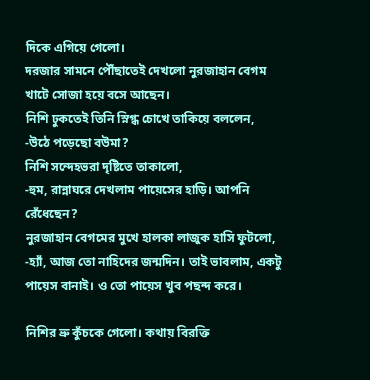দিকে এগিয়ে গেলো।
দরজার সামনে পৌঁছাতেই দেখলো নুরজাহান বেগম খাটে সোজা হয়ে বসে আছেন।
নিশি ঢুকতেই তিনি স্নিগ্ধ চোখে তাকিয়ে বললেন,
-উঠে পড়েছো বউমা?
নিশি সন্দেহভরা দৃষ্টিতে তাকালো,
-হুম, রান্নাঘরে দেখলাম পায়েসের হাড়ি। আপনি রেঁধেছেন?
নুরজাহান বেগমের মুখে হালকা লাজুক হাসি ফুটলো,
-হ্যাঁ, আজ তো নাহিদের জন্মদিন। তাই ভাবলাম, একটু পায়েস বানাই। ও তো পায়েস খুব পছন্দ করে।

নিশির ভ্রু কুঁচকে গেলো। কথায় বিরক্তি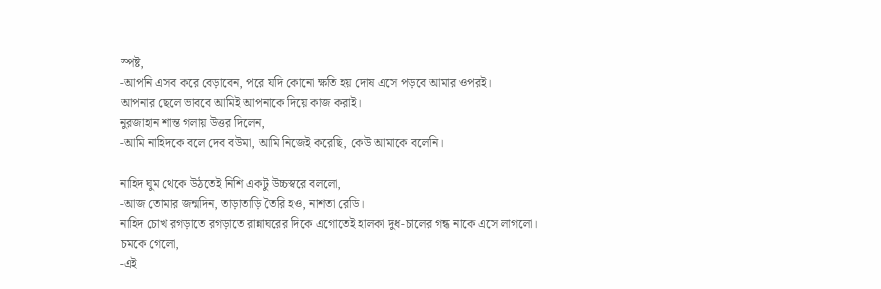স্পষ্ট,
-আপনি এসব করে বেড়াবেন, পরে যদি কোনো ক্ষতি হয় দোষ এসে পড়বে আমার ওপরই।
আপনার ছেলে ভাববে আমিই আপনাকে দিয়ে কাজ করাই।
নুরজাহান শান্ত গলায় উত্তর দিলেন,
-আমি নাহিদকে বলে দেব বউমা, আমি নিজেই করেছি, কেউ আমাকে বলেনি।

নাহিদ ঘুম থেকে উঠতেই নিশি একটু উচ্চস্বরে বললো,
-আজ তোমার জন্মদিন, তাড়াতাড়ি তৈরি হও, নাশতা রেডি।
নাহিদ চোখ রগড়াতে রগড়াতে রান্নাঘরের দিকে এগোতেই হালকা দুধ-চালের গন্ধ নাকে এসে লাগলো।
চমকে গেলো,
-এই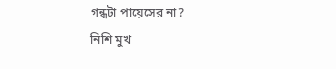গন্ধটা পায়েসের না?
নিশি মুখ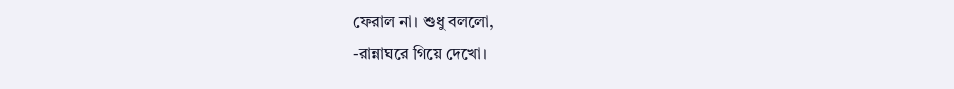ফেরাল না। শুধু বললো,
-রান্নাঘরে গিয়ে দেখো।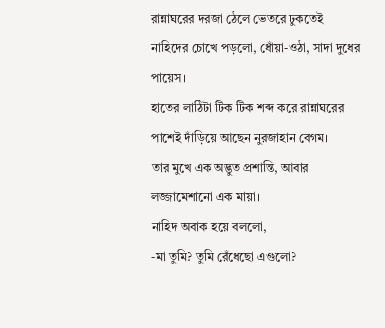রান্নাঘরের দরজা ঠেলে ভেতরে ঢুকতেই নাহিদের চোখে পড়লো, ধোঁয়া-ওঠা, সাদা দুধের পায়েস।
হাতের লাঠিটা টিক টিক শব্দ করে রান্নাঘরের পাশেই দাঁড়িয়ে আছেন নুরজাহান বেগম।
তার মুখে এক অদ্ভুত প্রশান্তি, আবার লজ্জামেশানো এক মায়া।
নাহিদ অবাক হয়ে বললো,
-মা তুমি? তুমি রেঁধেছো এগুলো?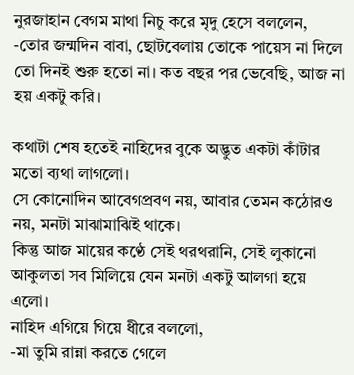নুরজাহান বেগম মাথা নিচু করে মৃদু হেসে বললেন,
-তোর জন্মদিন বাবা, ছোটবেলায় তোকে পায়েস না দিলে তো দিনই শুরু হতো না। কত বছর পর ভেবেছি, আজ না হয় একটু করি।

কথাটা শেষ হতেই নাহিদের বুকে অদ্ভুত একটা কাঁটার মতো ব্যথা লাগলো।
সে কোনোদিন আবেগপ্রবণ নয়, আবার তেমন কঠোরও নয়, মনটা মাঝামাঝিই থাকে।
কিন্তু আজ মায়ের কণ্ঠে সেই থরথরানি, সেই লুকানো আকুলতা সব মিলিয়ে যেন মনটা একটু আলগা হয়ে এলো।
নাহিদ এগিয়ে গিয়ে ধীরে বললো,
-মা তুমি রান্না করতে গেলে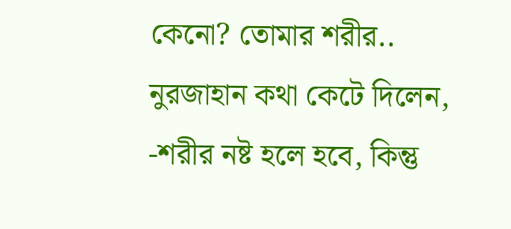কেনো? তোমার শরীর..
নুরজাহান কথা কেটে দিলেন,
-শরীর নষ্ট হলে হবে, কিন্তু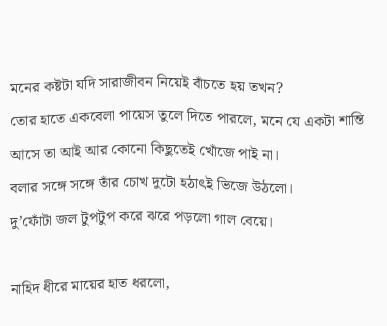মনের কষ্টটা যদি সারাজীবন নিয়েই বাঁচতে হয় তখন?
তোর হাতে একবেলা পায়েস তুলে দিতে পারলে, মনে যে একটা শান্তি আসে তা আই আর কোনো কিছুতেই খোঁজে পাই না।
বলার সঙ্গে সঙ্গে তাঁর চোখ দুটো হঠাৎই ভিজে উঠলো।
দু’ফোঁটা জল টুপটুপ করে ঝরে পড়লো গাল বেয়ে।

নাহিদ ধীরে মায়ের হাত ধরলো,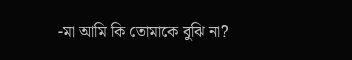-মা আমি কি তোমাকে বুঝি না?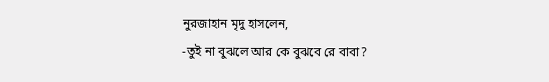নুরজাহান মৃদু হাসলেন,
-তুই না বুঝলে আর কে বুঝবে রে বাবা?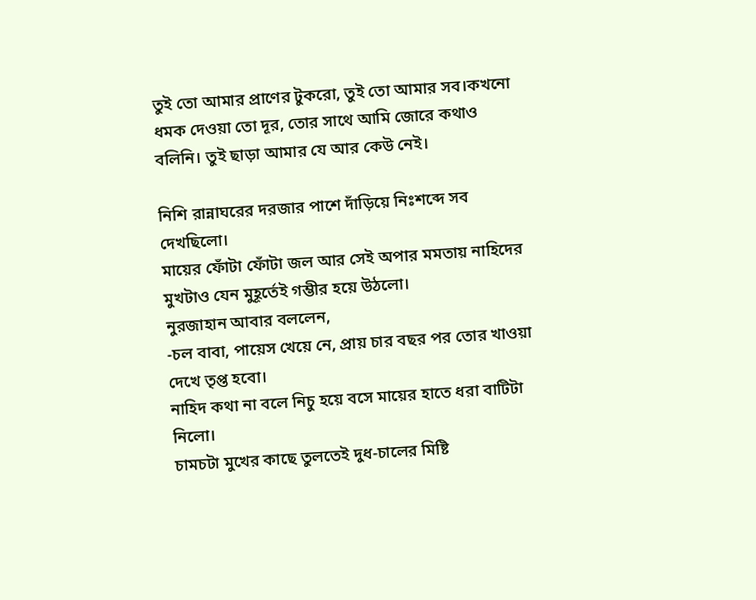তুই তো আমার প্রাণের টুকরো, তুই তো আমার সব।কখনো ধমক দেওয়া তো দূর, তোর সাথে আমি জোরে কথাও বলিনি। তুই ছাড়া আমার যে আর কেউ নেই।

নিশি রান্নাঘরের দরজার পাশে দাঁড়িয়ে নিঃশব্দে সব দেখছিলো।
মায়ের ফোঁটা ফোঁটা জল আর সেই অপার মমতায় নাহিদের মুখটাও যেন মুহূর্তেই গম্ভীর হয়ে উঠলো।
নুরজাহান আবার বললেন,
-চল বাবা, পায়েস খেয়ে নে, প্রায় চার বছর পর তোর খাওয়া দেখে তৃপ্ত হবো।
নাহিদ কথা না বলে নিচু হয়ে বসে মায়ের হাতে ধরা বাটিটা নিলো।
চামচটা মুখের কাছে তুলতেই দুধ-চালের মিষ্টি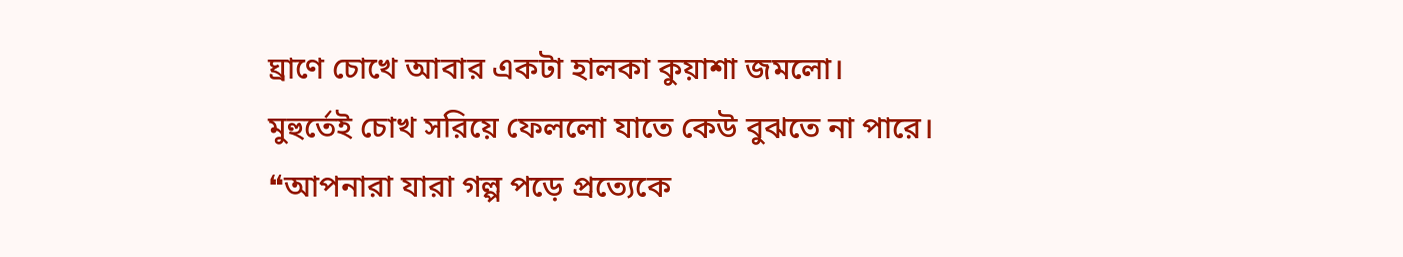ঘ্রাণে চোখে আবার একটা হালকা কুয়াশা জমলো।
মুহুর্তেই চোখ সরিয়ে ফেললো যাতে কেউ বুঝতে না পারে।
❝আপনারা যারা গল্প পড়ে প্রত্যেকে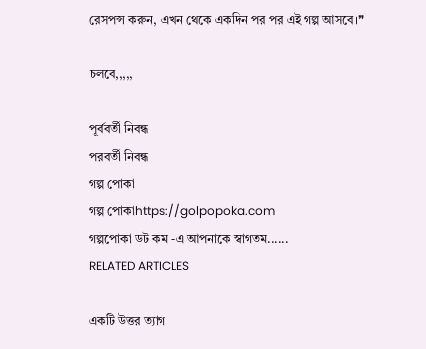রেসপন্স করুন, এখন থেকে একদিন পর পর এই গল্প আসবে।❞

চলবে,,,,,

পূর্ববর্তী নিবন্ধ
পরবর্তী নিবন্ধ
গল্প পোকা
গল্প পোকাhttps://golpopoka.com
গল্পপোকা ডট কম -এ আপনাকে স্বাগতম......
RELATED ARTICLES

একটি উত্তর ত্যাগ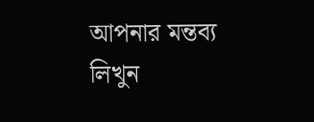আপনার মন্তব্য লিখুন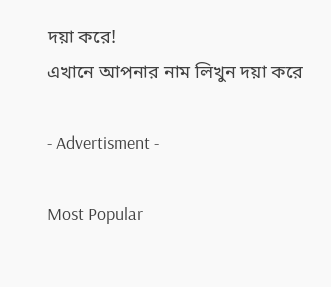দয়া করে!
এখানে আপনার নাম লিখুন দয়া করে

- Advertisment -

Most Popular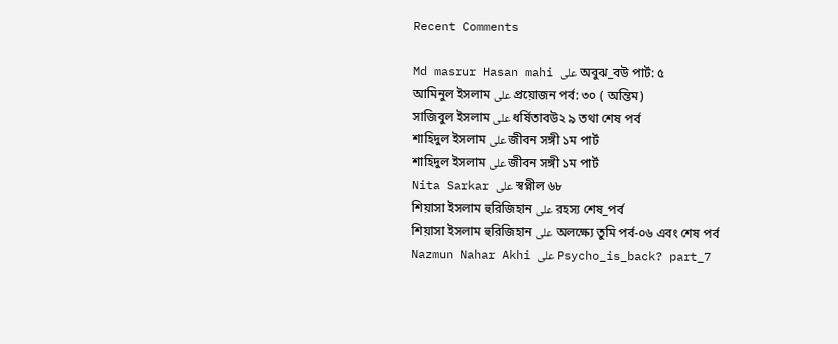Recent Comments

Md masrur Hasan mahi على অবুঝ_বউ পার্ট: ৫
আমিনুল ইসলাম على প্রয়োজন পর্ব: ৩০ ( অন্তিম)
সাজিবুল ইসলাম على ধর্ষিতাবউ২ ৯ তথা শেষ পর্ব
শাহিদুল ইসলাম على জীবন সঙ্গী ১ম পার্ট
শাহিদুল ইসলাম على জীবন সঙ্গী ১ম পার্ট
Nita Sarkar على স্বপ্নীল ৬৮
শিয়াসা ইসলাম হুরিজিহান على রহস্য শেষ_পর্ব
শিয়াসা ইসলাম হুরিজিহান على অলক্ষ্যে তুমি পর্ব-০৬ এবং শেষ পর্ব
Nazmun Nahar Akhi على Psycho_is_back? part_7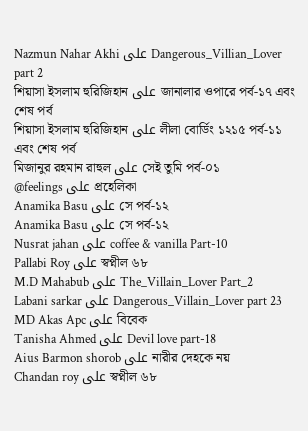Nazmun Nahar Akhi على Dangerous_Villian_Lover part 2
শিয়াসা ইসলাম হুরিজিহান على জানালার ওপারে পর্ব-১৭ এবং শেষ পর্ব
শিয়াসা ইসলাম হুরিজিহান على লীলা বোর্ডিং ১২১৫ পর্ব-১১ এবং শেষ পর্ব
মিজানুর রহমান রাহুল على সেই তুমি পর্ব-০১
@feelings على প্রহেলিকা
Anamika Basu على সে পর্ব-১২
Anamika Basu على সে পর্ব-১২
Nusrat jahan على coffee & vanilla Part-10
Pallabi Roy على স্বপ্নীল ৬৮
M.D Mahabub على The_Villain_Lover Part_2
Labani sarkar على Dangerous_Villain_Lover part 23
MD Akas Apc على বিবেক
Tanisha Ahmed على Devil love part-18
Aius Barmon shorob على নারীর দেহকে নয়
Chandan roy على স্বপ্নীল ৬৮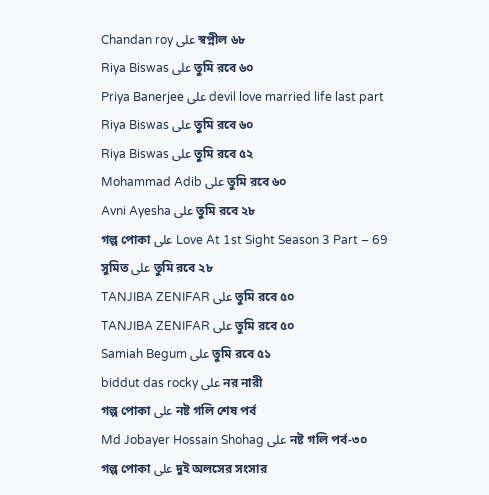Chandan roy على স্বপ্নীল ৬৮
Riya Biswas على তুমি রবে ৬০
Priya Banerjee على devil love married life last part
Riya Biswas على তুমি রবে ৬০
Riya Biswas على তুমি রবে ৫২
Mohammad Adib على তুমি রবে ৬০
Avni Ayesha على তুমি রবে ২৮
গল্প পোকা على Love At 1st Sight Season 3 Part – 69
সুমিত على তুমি রবে ২৮
TANJIBA ZENIFAR على তুমি রবে ৫০
TANJIBA ZENIFAR على তুমি রবে ৫০
Samiah Begum على তুমি রবে ৫১
biddut das rocky على নর নারী
গল্প পোকা على নষ্ট গলি শেষ পর্ব
Md Jobayer Hossain Shohag على নষ্ট গলি পর্ব-৩০
গল্প পোকা على দুই অলসের সংসার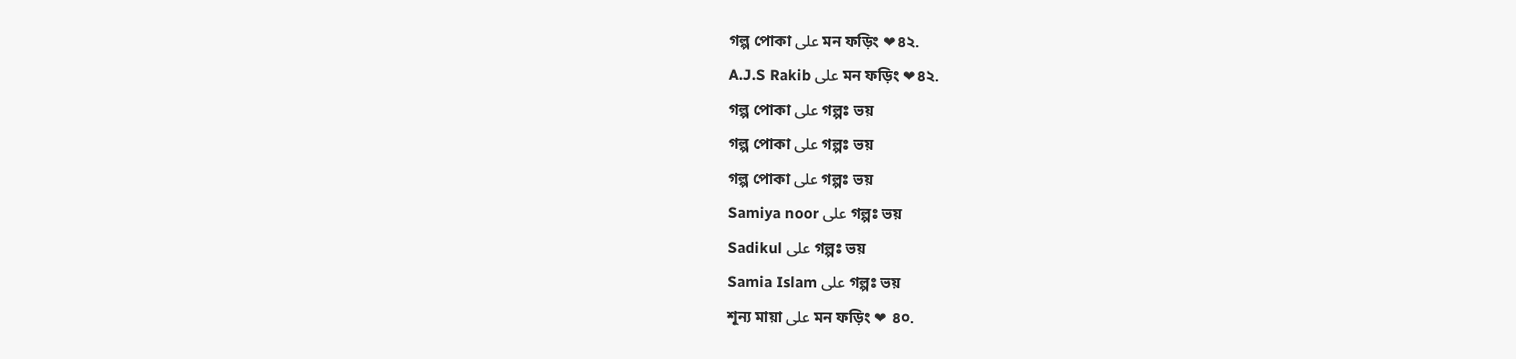গল্প পোকা على মন ফড়িং ❤৪২.
A.J.S Rakib على মন ফড়িং ❤৪২.
গল্প পোকা على গল্পঃ ভয়
গল্প পোকা على গল্পঃ ভয়
গল্প পোকা على গল্পঃ ভয়
Samiya noor على গল্পঃ ভয়
Sadikul على গল্পঃ ভয়
Samia Islam على গল্পঃ ভয়
শূন্য মায়া على মন ফড়িং ❤ ৪০.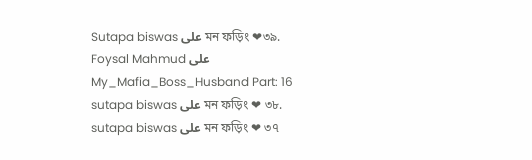Sutapa biswas على মন ফড়িং ❤৩৯.
Foysal Mahmud على My_Mafia_Boss_Husband Part: 16
sutapa biswas على মন ফড়িং ❤ ৩৮.
sutapa biswas على মন ফড়িং ❤ ৩৭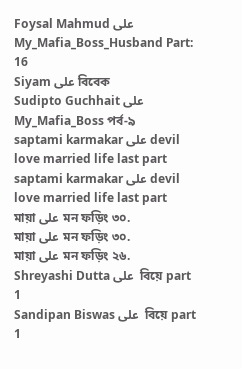Foysal Mahmud على My_Mafia_Boss_Husband Part: 16
Siyam على বিবেক
Sudipto Guchhait على My_Mafia_Boss পর্ব-৯
saptami karmakar على devil love married life last part
saptami karmakar على devil love married life last part
মায়া على মন ফড়িং ৩০.
মায়া على মন ফড়িং ৩০.
মায়া على মন ফড়িং ২৬.
Shreyashi Dutta على  বিয়ে part 1
Sandipan Biswas على  বিয়ে part 1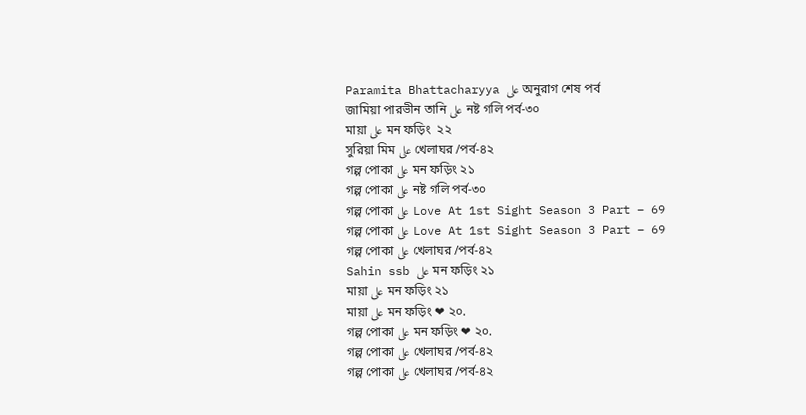Paramita Bhattacharyya على অনুরাগ শেষ পর্ব
জামিয়া পারভীন তানি على নষ্ট গলি পর্ব-৩০
মায়া على মন ফড়িং  ২২
সুরিয়া মিম على খেলাঘর /পর্ব-৪২
গল্প পোকা على মন ফড়িং ২১
গল্প পোকা على নষ্ট গলি পর্ব-৩০
গল্প পোকা على Love At 1st Sight Season 3 Part – 69
গল্প পোকা على Love At 1st Sight Season 3 Part – 69
গল্প পোকা على খেলাঘর /পর্ব-৪২
Sahin ssb على মন ফড়িং ২১
মায়া على মন ফড়িং ২১
মায়া على মন ফড়িং ❤ ২০.
গল্প পোকা على মন ফড়িং ❤ ২০.
গল্প পোকা على খেলাঘর /পর্ব-৪২
গল্প পোকা على খেলাঘর /পর্ব-৪২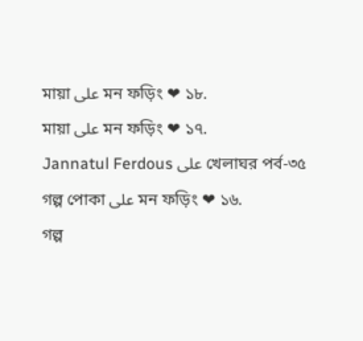মায়া على মন ফড়িং ❤ ১৮.
মায়া على মন ফড়িং ❤ ১৭.
Jannatul Ferdous على খেলাঘর পর্ব-৩৫
গল্প পোকা على মন ফড়িং ❤ ১৬.
গল্প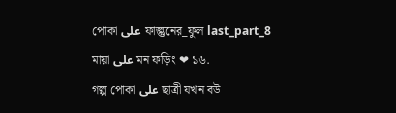পোকা على ফাল্গুনের_ফুল last_part_8
মায়া على মন ফড়িং ❤ ১৬.
গল্প পোকা على ছাত্রী যখন বউ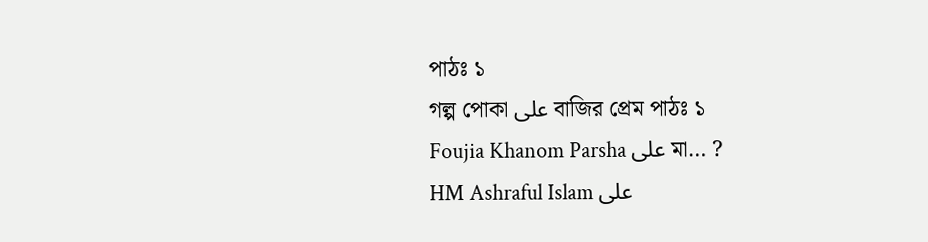পাঠঃ ১
গল্প পোকা على বাজির প্রেম পাঠঃ ১
Foujia Khanom Parsha على মা… ?
HM Ashraful Islam على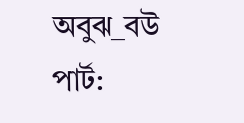অবুঝ_বউ পার্ট: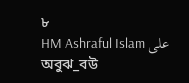৮
HM Ashraful Islam على অবুঝ_বউ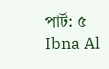পার্ট: ৫
Ibna Al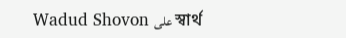Wadud Shovon على স্বার্থ